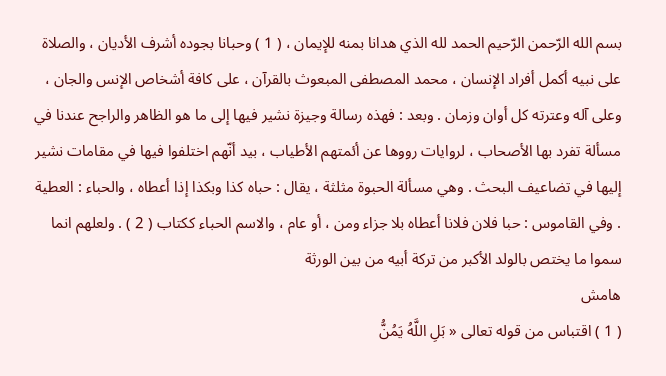بسم الله الرّحمن الرّحيم الحمد لله الذي هدانا بمنه للإيمان ، ( 1 ) وحبانا بجوده أشرف الأديان ، والصلاة على نبيه أكمل أفراد الإنسان ، محمد المصطفى المبعوث بالقرآن ، على كافة أشخاص الإنس والجان ، وعلى آله وعترته كل أوان وزمان . وبعد : فهذه رسالة وجيزة نشير فيها إلى ما هو الظاهر والراجح عندنا في مسألة تفرد بها الأصحاب ، لروايات رووها عن أئمتهم الأطياب ، بيد أنّهم اختلفوا فيها في مقامات نشير إليها في تضاعيف البحث . وهي مسألة الحبوة مثلثة ، يقال : حباه كذا وبكذا إذا أعطاه ، والحباء : العطية . وفي القاموس : حبا فلان فلانا أعطاه بلا جزاء ومن ، أو عام ، والاسم الحباء ككتاب ( 2 ) . ولعلهم انما سموا ما يختص بالولد الأكبر من تركة أبيه من بين الورثة
هامش
( 1 ) اقتباس من قوله تعالى « بَلِ اللَّهُ يَمُنُّ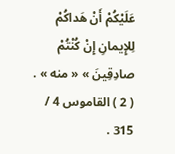عَلَيْكُمْ أَنْ هَداكُمْ لِلإِيمانِ إِنْ كُنْتُمْ صادِقِينَ » « منه » .
( 2 ) القاموس 4 / 315 .